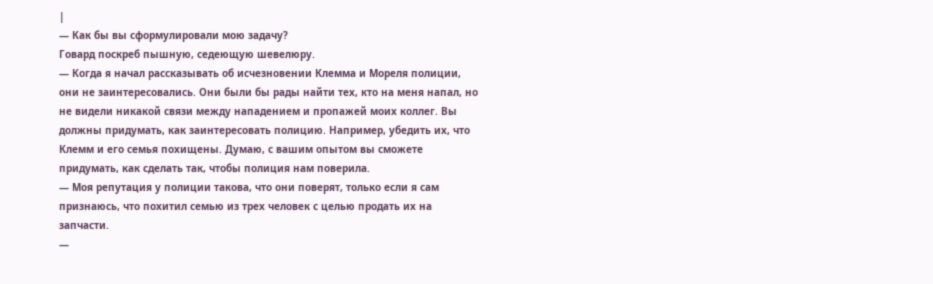|
— Как бы вы сформулировали мою задачу?
Говард поскреб пышную, седеющую шевелюру.
— Когда я начал рассказывать об исчезновении Клемма и Мореля полиции, они не заинтересовались. Они были бы рады найти тех, кто на меня напал, но не видели никакой связи между нападением и пропажей моих коллег. Вы должны придумать, как заинтересовать полицию. Например, убедить их, что Клемм и его семья похищены. Думаю, с вашим опытом вы сможете придумать, как сделать так, чтобы полиция нам поверила.
— Моя репутация у полиции такова, что они поверят, только если я сам признаюсь, что похитил семью из трех человек с целью продать их на запчасти.
—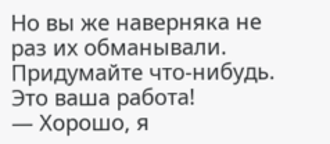Но вы же наверняка не раз их обманывали. Придумайте что-нибудь. Это ваша работа!
— Хорошо, я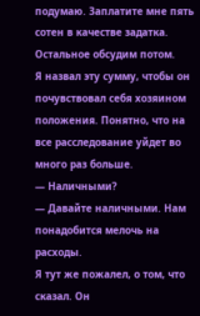подумаю. Заплатите мне пять сотен в качестве задатка. Остальное обсудим потом.
Я назвал эту сумму, чтобы он почувствовал себя хозяином положения. Понятно, что на все расследование уйдет во много раз больше.
— Наличными?
— Давайте наличными. Нам понадобится мелочь на расходы.
Я тут же пожалел, о том, что сказал. Он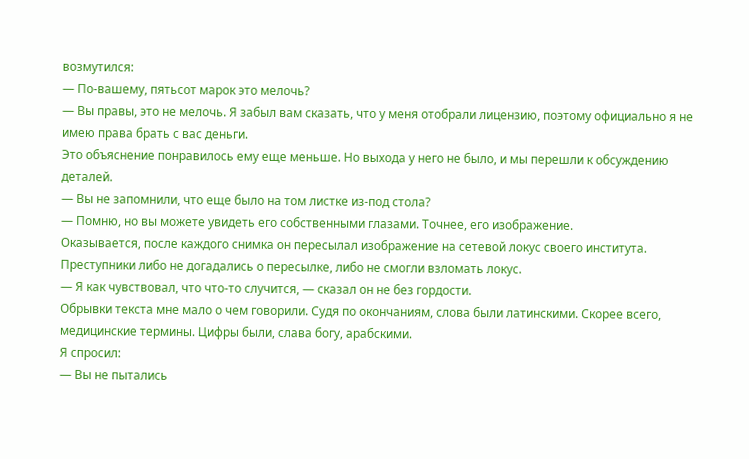возмутился:
— По-вашему, пятьсот марок это мелочь?
— Вы правы, это не мелочь. Я забыл вам сказать, что у меня отобрали лицензию, поэтому официально я не имею права брать с вас деньги.
Это объяснение понравилось ему еще меньше. Но выхода у него не было, и мы перешли к обсуждению деталей.
— Вы не запомнили, что еще было на том листке из-под стола?
— Помню, но вы можете увидеть его собственными глазами. Точнее, его изображение.
Оказывается, после каждого снимка он пересылал изображение на сетевой локус своего института. Преступники либо не догадались о пересылке, либо не смогли взломать локус.
— Я как чувствовал, что что-то случится, — сказал он не без гордости.
Обрывки текста мне мало о чем говорили. Судя по окончаниям, слова были латинскими. Скорее всего, медицинские термины. Цифры были, слава богу, арабскими.
Я спросил:
— Вы не пытались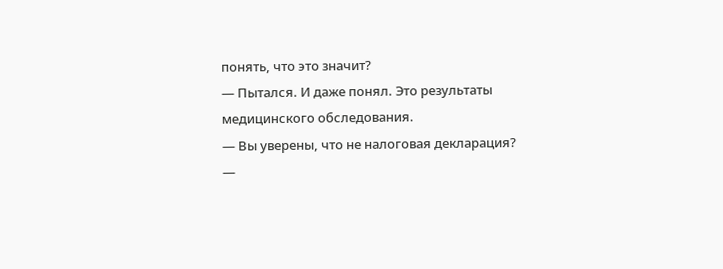понять, что это значит?
— Пытался. И даже понял. Это результаты медицинского обследования.
— Вы уверены, что не налоговая декларация?
—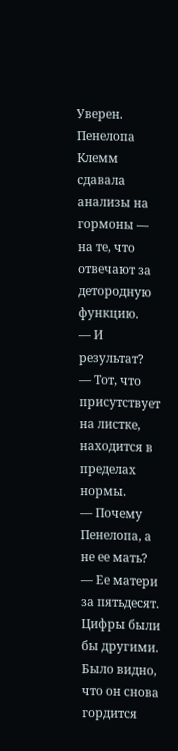Уверен. Пенелопа Клемм сдавала анализы на гормоны — на те, что отвечают за детородную функцию.
— И результат?
— Тот, что присутствует на листке, находится в пределах нормы.
— Почему Пенелопа, а не ее мать?
— Ее матери за пятьдесят. Цифры были бы другими.
Было видно, что он снова гордится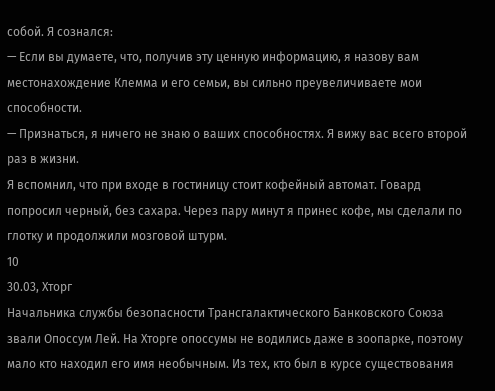собой. Я сознался:
— Если вы думаете, что, получив эту ценную информацию, я назову вам местонахождение Клемма и его семьи, вы сильно преувеличиваете мои способности.
— Признаться, я ничего не знаю о ваших способностях. Я вижу вас всего второй раз в жизни.
Я вспомнил, что при входе в гостиницу стоит кофейный автомат. Говард попросил черный, без сахара. Через пару минут я принес кофе, мы сделали по глотку и продолжили мозговой штурм.
10
30.03, Хторг
Начальника службы безопасности Трансгалактического Банковского Союза звали Опоссум Лей. На Хторге опоссумы не водились даже в зоопарке, поэтому мало кто находил его имя необычным. Из тех, кто был в курсе существования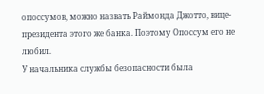опоссумов, можно назвать Раймонда Джотто, вице-президента этого же банка. Поэтому Опоссум его не любил.
У начальника службы безопасности была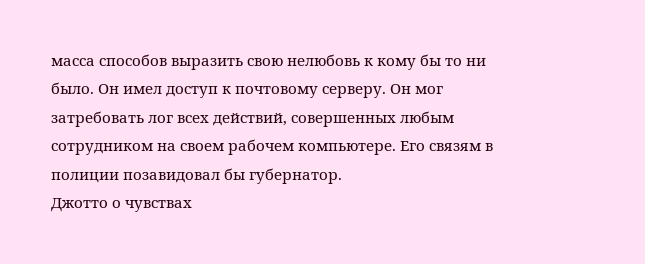масса способов выразить свою нелюбовь к кому бы то ни было. Он имел доступ к почтовому серверу. Он мог затребовать лог всех действий, совершенных любым сотрудником на своем рабочем компьютере. Его связям в полиции позавидовал бы губернатор.
Джотто о чувствах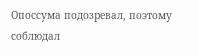Опоссума подозревал, поэтому соблюдал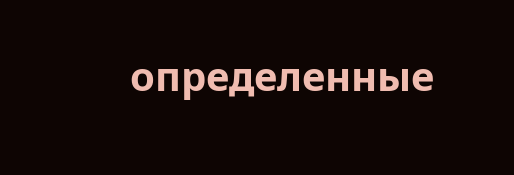определенные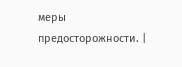меры предосторожности. |